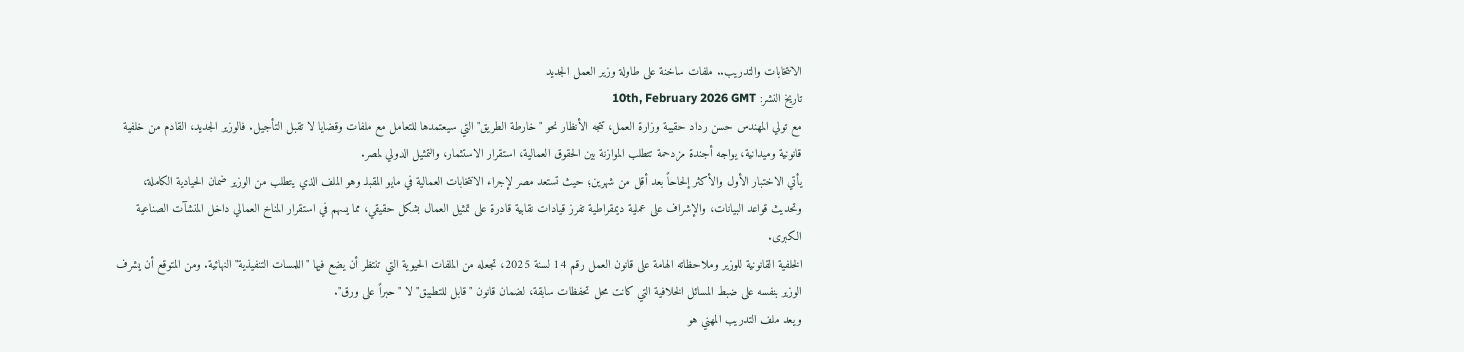الانتخابات والتدريب.. ملفات ساخنة على طاولة وزير العمل الجديد
تاريخ النشر: 10th, February 2026 GMT
مع تولي المهندس حسن رداد حقيبة وزارة العمل، تتجه الأنظار نحو "خارطة الطريق" التي سيعتمدها للتعامل مع ملفات وقضايا لا تقبل التأجيل. فالوزير الجديد، القادم من خلفية قانونية وميدانية، يواجه أجندة مزدحمة تتطلب الموازنة بين الحقوق العمالية، استقرار الاستثمار، والتمثيل الدولي لمصر.
يأتي الاختبار الأول والأكثر إلحاحاً بعد أقل من شهرين؛ حيث تستعد مصر لإجراء الانتخابات العمالية في مايو المقبلـ وهو الملف الذي يتطلب من الوزير ضمان الحيادية الكاملة، وتحديث قواعد البيانات، والإشراف على عملية ديمقراطية تفرز قيادات نقابية قادرة على تمثيل العمال بشكل حقيقي، مما يسهم في استقرار المناخ العمالي داخل المنشآت الصناعية الكبرى.
الخلفية القانونية للوزير وملاحظاته الهامة على قانون العمل رقم 14 لسنة 2025، تجعله من الملفات الحيوية التي تنتظر أن يضع فيها "اللمسات التنفيذية" النهائية. ومن المتوقع أن يشرف الوزير بنفسه على ضبط المسائل الخلافية التي كانت محل تحفظات سابقة، لضمان قانون "قابل للتطبيق" لا "حبراً على ورق".
ويعد ملف التدريب المهني هو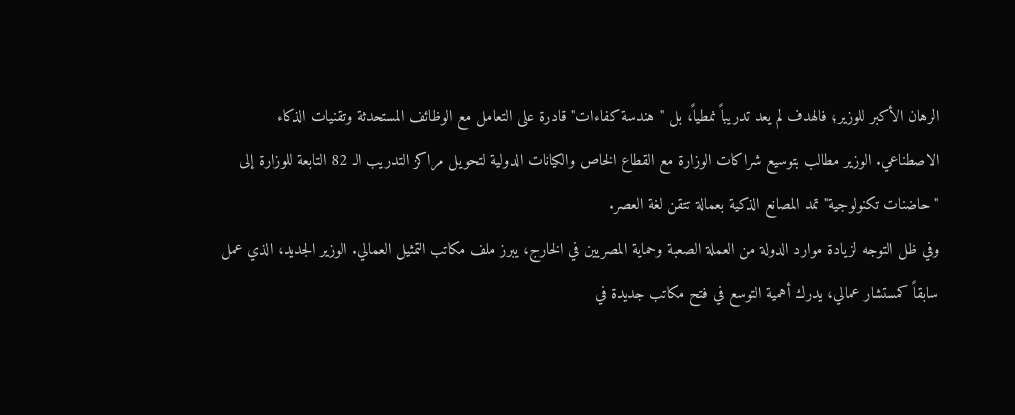الرهان الأكبر للوزير؛ فالهدف لم يعد تدريباً نمطياً، بل "هندسة كفاءات" قادرة على التعامل مع الوظائف المستحدثة وتقنيات الذكاء الاصطناعي. الوزير مطالب بتوسيع شراكات الوزارة مع القطاع الخاص والكيانات الدولية لتحويل مراكز التدريب الـ 82 التابعة للوزارة إلى "حاضنات تكنولوجية" تمد المصانع الذكية بعمالة تتقن لغة العصر.
وفي ظل التوجه لزيادة موارد الدولة من العملة الصعبة وحماية المصريين في الخارج، يبرز ملف مكاتب التمثيل العمالي. الوزير الجديد، الذي عمل سابقاً كمستشار عمالي، يدرك أهمية التوسع في فتح مكاتب جديدة في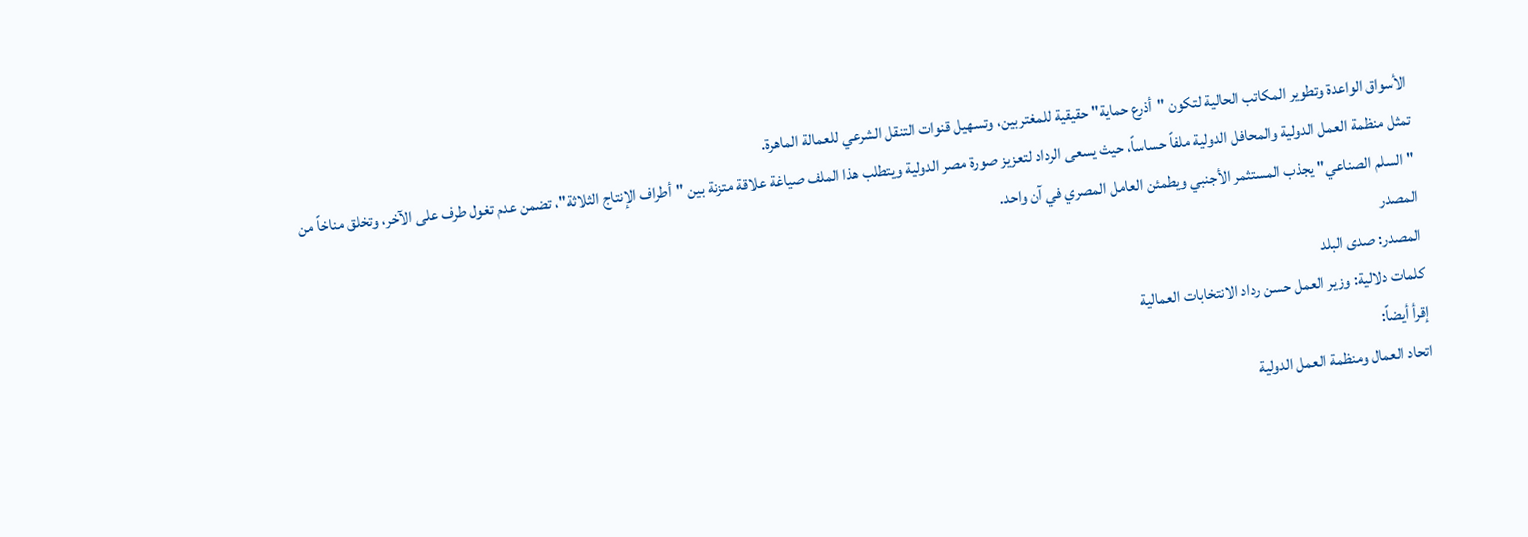الأسواق الواعدة وتطوير المكاتب الحالية لتكون "أذرع حماية" حقيقية للمغتربين، وتسهيل قنوات التنقل الشرعي للعمالة الماهرة.
تمثل منظمة العمل الدولية والمحافل الدولية ملفاً حساساً، حيث يسعى الرداد لتعزيز صورة مصر الدولية ويتطلب هذا الملف صياغة علاقة متزنة بين "أطراف الإنتاج الثلاثة"، تضمن عدم تغول طرف على الآخر، وتخلق مناخاً من "السلم الصناعي" يجذب المستثمر الأجنبي ويطمئن العامل المصري في آن واحد.
المصدر
المصدر: صدى البلد
كلمات دلالية: وزير العمل حسن رداد الانتخابات العمالية
إقرأ أيضاً:
اتحاد العمال ومنظمة العمل الدولية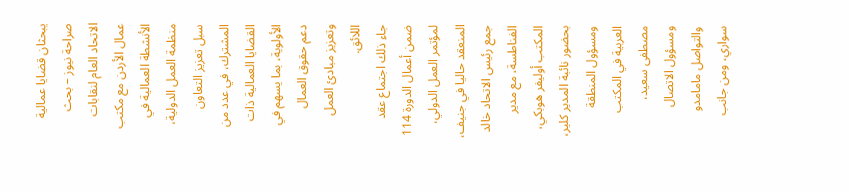يبحثان قضايا عمالية
صراحة نيوز – بحث الاتحاد العام لنقابات عمال الأردن مع مكتب الأنشطة العمالية في منظمة العمل الدولية، سبل تعزيز التعاون المشترك، في عدد من القضايا العمالية ذات الأولوية، بما يسهم في دعم حقوق العمال وتعزيز مبادئ العمل اللائق.
جاء ذلك اجتماع عقد ضمن أعمال الدورة 114 لمؤتمر العمل الدولي، المنعقد حاليا في جنيف، جمع رئيس الاتحاد خالد الفناطسة، مع مدير المكتب أوليفر هوبكي، بحضور نائبة المدير كلير، ومسؤول المنطقة العربية في المكتب مصطفى سعيد، ومسؤول الاتصال والتواصل مامامدو سواري، ومن جانب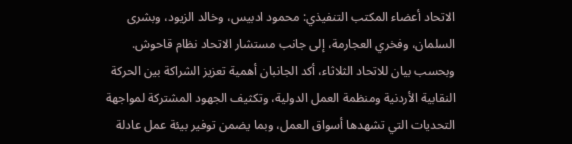الاتحاد أعضاء المكتب التنفيذي: محمود ادبيس، وخالد الزيود، وبشرى السلمان، وفخري العجارمة، إلى جانب مستشار الاتحاد نظام قاحوش.
وبحسب بيان للاتحاد الثلاثاء، أكد الجانبان أهمية تعزيز الشراكة بين الحركة النقابية الأردنية ومنظمة العمل الدولية، وتكثيف الجهود المشتركة لمواجهة التحديات التي تشهدها أسواق العمل، وبما يضمن توفير بيئة عمل عادلة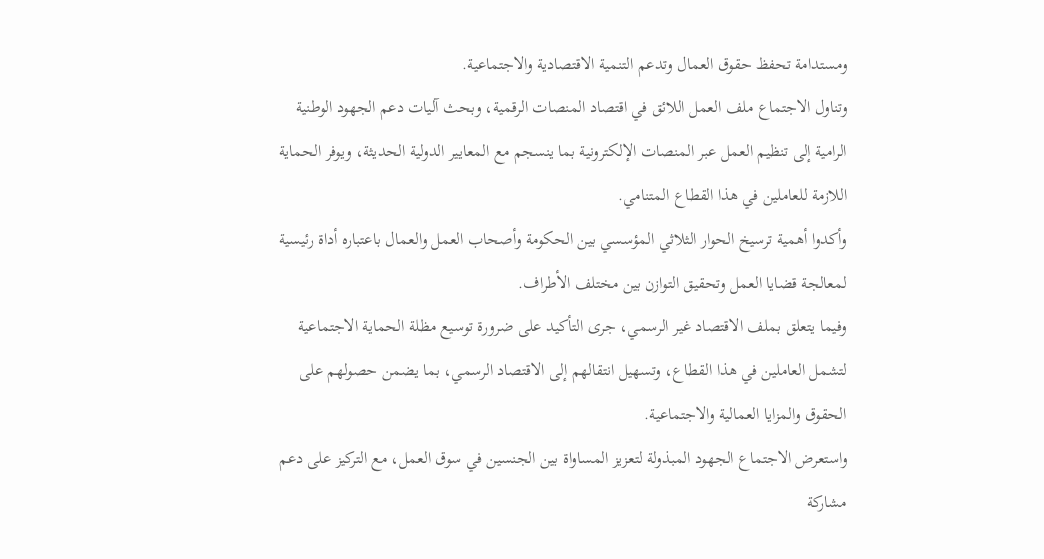ومستدامة تحفظ حقوق العمال وتدعم التنمية الاقتصادية والاجتماعية.
وتناول الاجتماع ملف العمل اللائق في اقتصاد المنصات الرقمية، وبحث آليات دعم الجهود الوطنية الرامية إلى تنظيم العمل عبر المنصات الإلكترونية بما ينسجم مع المعايير الدولية الحديثة، ويوفر الحماية اللازمة للعاملين في هذا القطاع المتنامي.
وأكدوا أهمية ترسيخ الحوار الثلاثي المؤسسي بين الحكومة وأصحاب العمل والعمال باعتباره أداة رئيسية لمعالجة قضايا العمل وتحقيق التوازن بين مختلف الأطراف.
وفيما يتعلق بملف الاقتصاد غير الرسمي، جرى التأكيد على ضرورة توسيع مظلة الحماية الاجتماعية لتشمل العاملين في هذا القطاع، وتسهيل انتقالهم إلى الاقتصاد الرسمي، بما يضمن حصولهم على الحقوق والمزايا العمالية والاجتماعية.
واستعرض الاجتماع الجهود المبذولة لتعزيز المساواة بين الجنسين في سوق العمل، مع التركيز على دعم مشاركة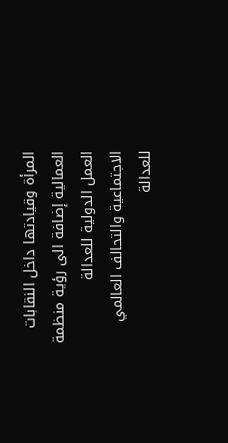المرأة وقيادتها داخل النقابات العمالية إضافة الى رؤية منظمة العمل الدولية للعدالة الاجتماعية والتحالف العالمي للعدالة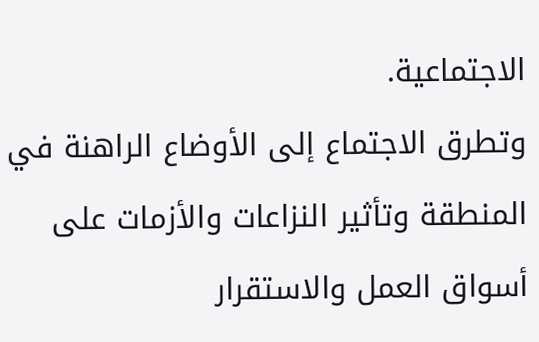الاجتماعية.
وتطرق الاجتماع إلى الأوضاع الراهنة في المنطقة وتأثير النزاعات والأزمات على أسواق العمل والاستقرار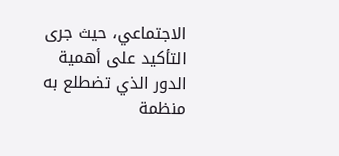الاجتماعي، حيث جرى التأكيد على أهمية الدور الذي تضطلع به منظمة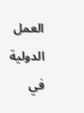العمل الدولية في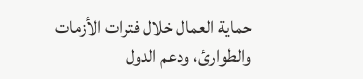حماية العمال خلال فترات الأزمات والطوارئ، ودعم الدول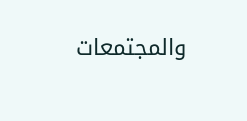والمجتمعات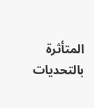المتأثرة بالتحديات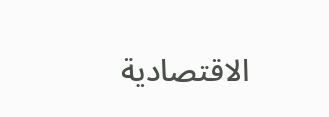الاقتصادية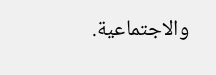والاجتماعية.